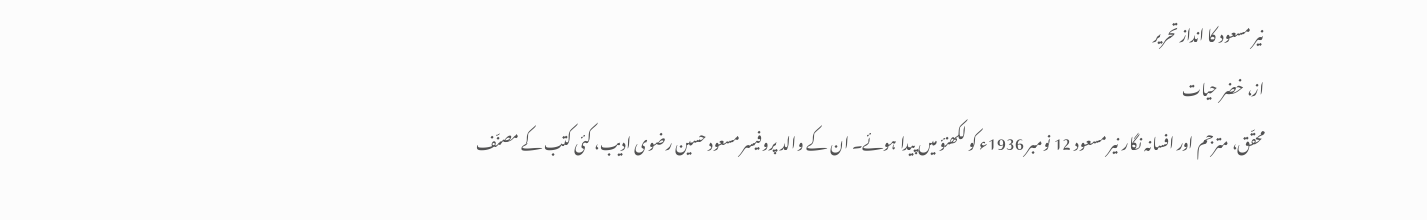نیر مسعود کا انداز تحریر
از، خضر حیات
محقّق، مترجم اور افسانہ نگار نیر مسعود 12 نومبر 1936ء کو لکھنؤ میں پیدا ہوئے۔ ان کے والد پروفیسر مسعود حسین رضوی ادیب، کئی کتب کے مصنّف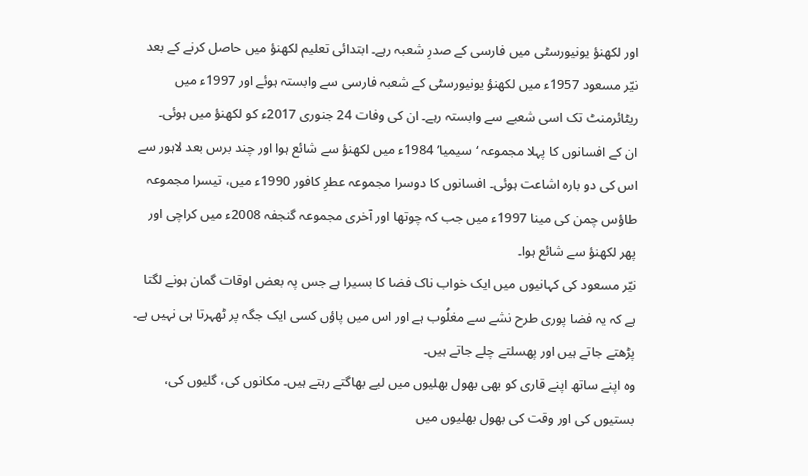اور لکھنؤ یونیورسٹی میں فارسی کے صدرِ شعبہ رہے۔ ابتدائی تعلیم لکھنؤ میں حاصل کرنے کے بعد نیّر مسعود 1957ء میں لکھنؤ یونیورسٹی کے شعبہ فارسی سے وابستہ ہوئے اور 1997ء میں ریٹائرمنٹ تک اسی شعبے سے وابستہ رہے۔ ان کی وفات 24 جنوری 2017ء کو لکھنؤ میں ہوئی۔
ان کے افسانوں کا پہلا مجموعہ ‘سیمیا’ 1984ء میں لکھنؤ سے شائع ہوا اور چند برس بعد لاہور سے اس کی دو بارہ اشاعت ہوئی۔ افسانوں کا دوسرا مجموعہ عطرِ کافور 1990ء میں، تیسرا مجموعہ طاؤس چمن کی مینا 1997ء میں جب کہ چوتھا اور آخری مجموعہ گنجفہ 2008ء میں کراچی اور پھر لکھنؤ سے شائع ہوا۔
نیّر مسعود کی کہانیوں میں ایک خواب ناک فضا کا بسیرا ہے جس پہ بعض اوقات گمان ہونے لگتا ہے کہ یہ فضا پوری طرح نشے سے مغلُوب ہے اور اس میں پاؤں کسی ایک جگہ پر ٹھہرتا ہی نہیں ہے۔ پڑھتے جاتے ہیں اور پھسلتے چلے جاتے ہیں۔
وہ اپنے ساتھ اپنے قاری کو بھی بھول بھلیوں میں لیے بھاگتے رہتے ہیں۔ مکانوں کی، گلیوں کی، بستیوں کی اور وقت کی بھول بھلیوں میں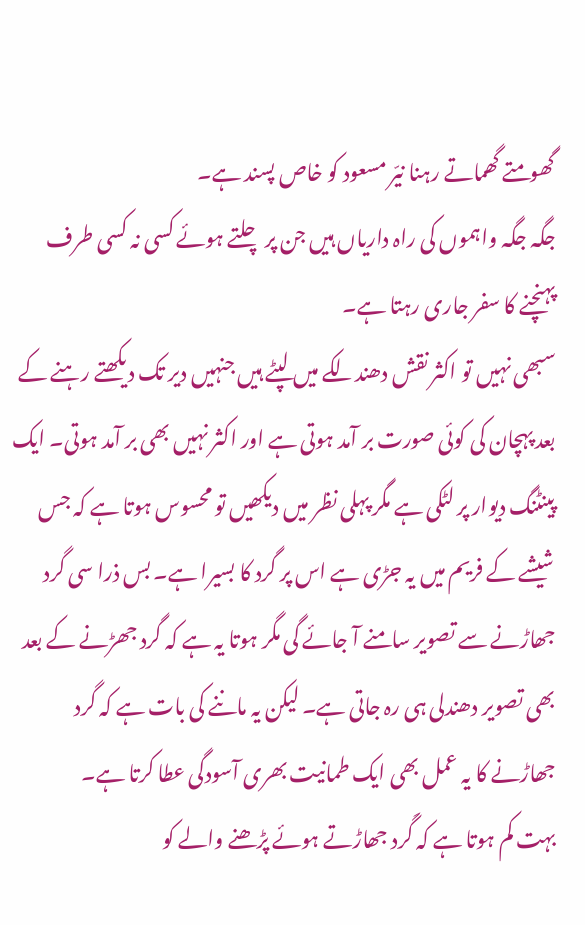گھومتے گھماتے رہنا نیّر مسعود کو خاص پسند ہے۔
جگہ جگہ واہموں کی راہ داریاں ہیں جن پر چلتے ہوئے کسی نہ کسی طرف پہنچنے کا سفر جاری رہتا ہے۔
سبھی نہیں تو اکثر نقش دھندلکے میں لپٹے ہیں جنہیں دیر تک دیکھتے رہنے کے بعد پہچان کی کوئی صورت بر آمد ہوتی ہے اور اکثر نہیں بھی بر آمد ہوتی۔ ایک پینٹنگ دیوار پر لٹکی ہے مگر پہلی نظر میں دیکھیں تو محسوس ہوتا ہے کہ جس شیشے کے فریم میں یہ جڑی ہے اس پر گرد کا بسیرا ہے۔ بس ذرا سی گرد جھاڑنے سے تصویر سامنے آ جائے گی مگر ہوتا یہ ہے کہ گرد جھڑنے کے بعد بھی تصویر دھندلی ہی رہ جاتی ہے۔ لیکن یہ ماننے کی بات ہے کہ گرد جھاڑنے کا یہ عمل بھی ایک طمانیت بھری آسودگی عطا کرتا ہے۔
بہت کم ہوتا ہے کہ گَرد جھاڑتے ہوئے پڑھنے والے کو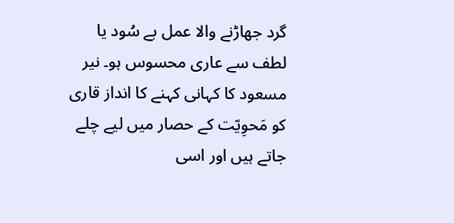گرد جھاڑنے والا عمل بے سُود یا لطف سے عاری محسوس ہو۔ نیر مسعود کا کہانی کہنے کا انداز قاری کو مَحوِیّت کے حصار میں لیے چلے جاتے ہیں اور اسی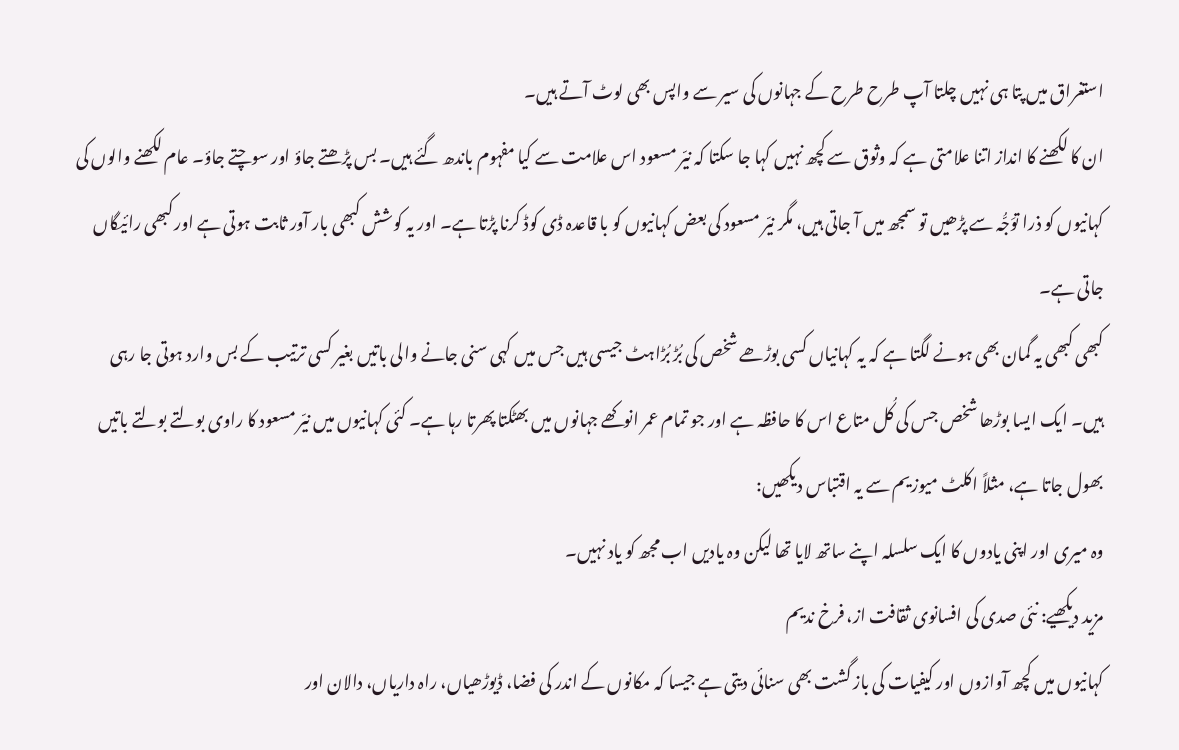استغراق میں پتا ہی نہیں چلتا آپ طرح طرح کے جہانوں کی سیر سے واپس بھی لوٹ آتے ہیں۔
ان کا لکھنے کا انداز اتنا علامتی ہے کہ وثوق سے کچھ نہیں کہا جا سکتا کہ نیّر مسعود اس علامت سے کیا مفہوم باندھ گئے ہیں۔ بس پڑھتے جاؤ اور سوچتے جاؤ۔ عام لکھنے والوں کی کہانیوں کو ذرا توَجُّہ سے پڑھیں تو سمجھ میں آ جاتی ہیں، مگر نیّر مسعود کی بعض کہانیوں کو با قاعدہ ڈی کوڈ کرنا پڑتا ہے۔ اور یہ کوشش کبھی بار آور ثابت ہوتی ہے اور کبھی رائیگاں جاتی ہے۔
کبھی کبھی یہ گمان بھی ہونے لگتا ہے کہ یہ کہانیاں کسی بوڑھے شخص کی بُڑ بُڑاہٹ جیسی ہیں جس میں کہی سنی جانے والی باتیں بغیر کسی ترتیب کے بس وارد ہوتی جا رہی ہیں۔ ایک ایسا بوڑھا شخص جس کی کُل متاع اس کا حافظہ ہے اور جو تمام عمر انوکھے جہانوں میں بھٹکتا پھرتا رہا ہے۔ کئی کہانیوں میں نیّر مسعود کا راوی بولتے بولتے باتیں بھول جاتا ہے، مثلاً اکلٹ میوزیم سے یہ اقتباس دیکھیں:
وہ میری اور اپنی یادوں کا ایک سلسلہ اپنے ساتھ لایا تھا لیکن وہ یادیں اب مجھ کو یاد نہیں۔
مزید دیکھیے: نئی صدی کی افسانوی ثقافت از، فرخ ندیم
کہانیوں میں کچھ آوازوں اور کیفیات کی باز گشت بھی سنائی دیتی ہے جیسا کہ مکانوں کے اندر کی فضا، ڈیوڑھیاں، راہ داریاں، دالان اور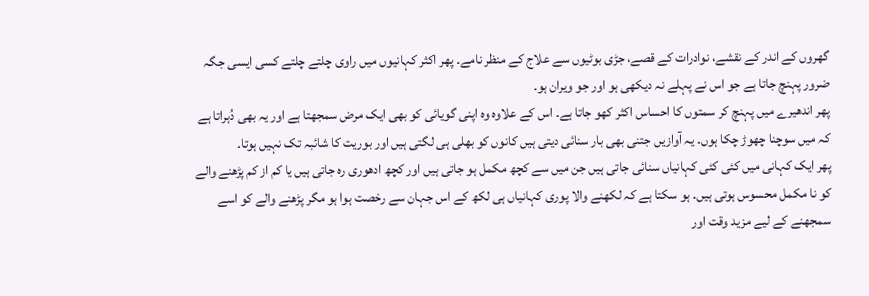گھروں کے اندر کے نقشے، نوادرات کے قصے، جڑی بوٹیوں سے علاج کے منظر نامے۔ پھر اکثر کہانیوں میں راوی چلتے چلتے کسی ایسی جگہ ضرور پہنچ جاتا ہے جو اس نے پہلے نہ دیکھی ہو اور جو ویران ہو۔
پھر اندھیرے میں پہنچ کر سمتوں کا احساس اکثر کھو جاتا ہے۔ اس کے علاوہ وہ اپنی گویائی کو بھی ایک مرض سمجھتا ہے اور یہ بھی دُہراتا ہے کہ میں سوچنا چھوڑ چکا ہوں۔ یہ آوازیں جتنی بھی بار سنائی دیتی ہیں کانوں کو بھلی ہی لگتی ہیں اور بوریت کا شائبہ تک نہیں ہوتا۔
پھر ایک کہانی میں کئی کئی کہانیاں سنائی جاتی ہیں جن میں سے کچھ مکمل ہو جاتی ہیں اور کچھ ادھوری رہ جاتی ہیں یا کم از کم پڑھنے والے کو نا مکمل محسوس ہوتی ہیں۔ ہو سکتا ہے کہ لکھنے والا پوری کہانیاں ہی لکھ کے اس جہان سے رخصت ہوا ہو مگر پڑھنے والے کو اسے سمجھنے کے لیے مزید وقت اور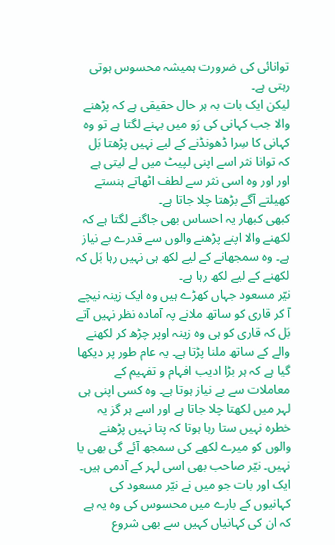توانائی کی ضرورت ہمیشہ محسوس ہوتی رہتی ہے۔
لیکن ایک بات بہ ہر حال حقیقی ہے کہ پڑھنے والا جب کہانی کی رَو میں بہنے لگتا ہے تو وہ کہانی کا سِرا ڈھونڈنے کے لیے نہیں پڑھتا بَل کہ توانا نثر اسے اپنی لپیٹ میں لے لیتی ہے اور اور وہ اسی نثر سے لطف اٹھاتے ہنستے کھیلتے آگے بڑھتا چلا جاتا ہے۔
کبھی کبھار یہ احساس بھی جاگنے لگتا ہے کہ لکھنے والا اپنے پڑھنے والوں سے قدرے بے نیاز ہے۔ وہ سمجھانے کے لیے لکھ ہی نہیں رہا بَل کہ لکھنے کے لیے لکھ رہا ہے۔
نیّر مسعود جہاں کھڑے ہیں وہ ایک زینہ نیچے آ کر قاری کو ساتھ ملانے پہ آمادہ نظر نہیں آتے بَل کہ قاری کو ہی وہ زینہ اوپر چڑھ کر لکھنے والے کے ساتھ ملنا پڑتا ہے۔ یہ عام طور پر دیکھا گیا ہے کہ ہر بڑا ادیب افہام و تفہیم کے معاملات سے بے نیاز ہوتا ہے۔ وہ کسی اپنی ہی لہر میں لکھتا چلا جاتا ہے اور اسے ہر گز یہ خطرہ نہیں ستا رہا ہوتا کہ پتا نہیں پڑھنے والوں کو میرے لکھے کی سمجھ آئے گی بھی یا نہیں۔ نیّر صاحب بھی اسی لہر کے آدمی ہیں۔
ایک اور بات جو میں نے نیّر مسعود کی کہانیوں کے بارے میں محسوس کی وہ یہ ہے کہ ان کی کہانیاں کہیں سے بھی شروع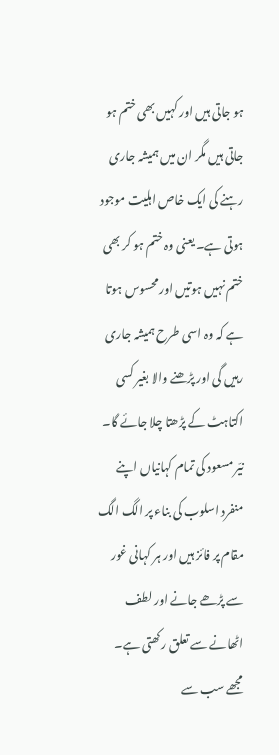ہو جاتی ہیں اور کہیں بھی ختم ہو جاتی ہیں مگر ان میں ہمیشہ جاری رہنے کی ایک خاص اہلیت موجود ہوتی ہے۔ یعنی وہ ختم ہو کر بھی ختم نہیں ہوتیں اور محسوس ہوتا ہے کہ وہ اسی طرح ہمیشہ جاری رہیں گی اور پڑھنے والا بغیر کسی اکتاہٹ کے پڑھتا چلا جائے گا۔
نیّر مسعود کی تمام کہانیاں اپنے منفرد اسلوب کی بناء پر الگ الگ مقام پر فائز ہیں اور ہر کہانی غور سے پڑھے جانے اور لطف اٹھانے سے تعلق رکھتی ہے۔ مجھے سب سے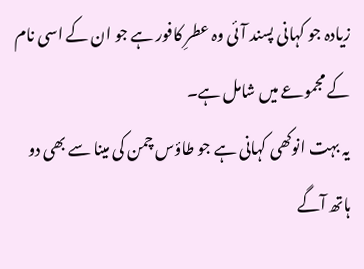زیادہ جو کہانی پسند آئی وہ عطرِ کافور ہے جو ان کے اسی نام کے مجموعے میں شامل ہے۔
یہ بہت انوکھی کہانی ہے جو طاؤس چمن کی مینا سے بھی دو ہاتھ آگے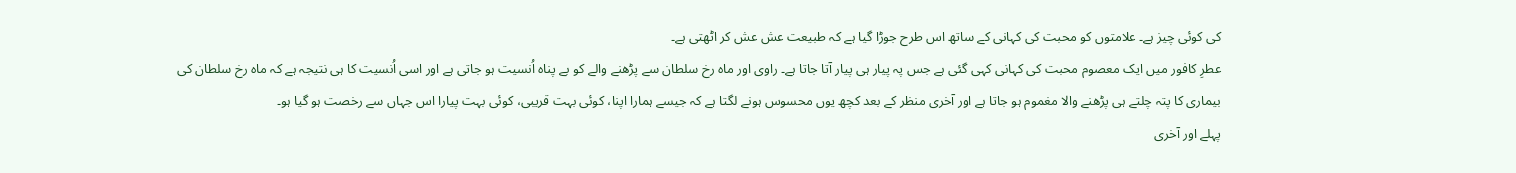کی کوئی چیز ہے۔ علامتوں کو محبت کی کہانی کے ساتھ اس طرح جوڑا گیا ہے کہ طبیعت عش عش کر اٹھتی ہے۔
عطرِ کافور میں ایک معصوم محبت کی کہانی کہی گئی ہے جس پہ پیار ہی پیار آتا جاتا ہے۔ راوی اور ماہ رخ سلطان سے پڑھنے والے کو بے پناہ اُنسیت ہو جاتی ہے اور اسی اُنسیت کا ہی نتیجہ ہے کہ ماہ رخ سلطان کی بیماری کا پتہ چلتے ہی پڑھنے والا مغموم ہو جاتا ہے اور آخری منظر کے بعد کچھ یوں محسوس ہونے لگتا ہے کہ جیسے ہمارا اپنا، کوئی بہت قریبی، کوئی بہت پیارا اس جہاں سے رخصت ہو گیا ہو۔
پہلے اور آخری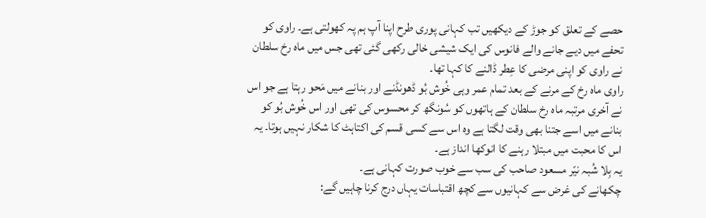حصے کے تعلق کو جوڑ کے دیکھیں تب کہانی پوری طرح اپنا آپ ہم پہ کھولتی ہے۔ راوی کو تحفے میں دیے جانے والے فانوس کی ایک شیشی خالی رکھی گئی تھی جس میں ماہ رخ سلطان نے راوی کو اپنی مرضی کا عِطر ڈالنے کا کہا تھا۔
راوی ماہ رخ کے مرنے کے بعد تمام عمر وہی خُوش بُو ڈھونڈنے اور بنانے میں مَحو رہتا ہے جو اس نے آخری مرتبہ ماہ رخ سلطان کے ہاتھوں کو سُونگھ کر محسوس کی تھی اور اس خُوش بُو کو بنانے میں اسے جتنا بھی وقت لگتا ہے وہ اس سے کسی قسم کی اکتاہٹ کا شکار نہیں ہوتا۔ یہ اس کا محبت میں مبتلا رہنے کا انوکھا انداز ہے۔
یہ بِلا شُبہ نیّر مسعود صاحب کی سب سے خوب صورت کہانی ہے۔
چکھانے کی غرض سے کہانیوں سے کچھ اقتباسات یہاں درج کرنا چاہیں گے: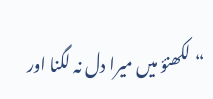“لکھنؤ میں میرا دل نہ لگنا اور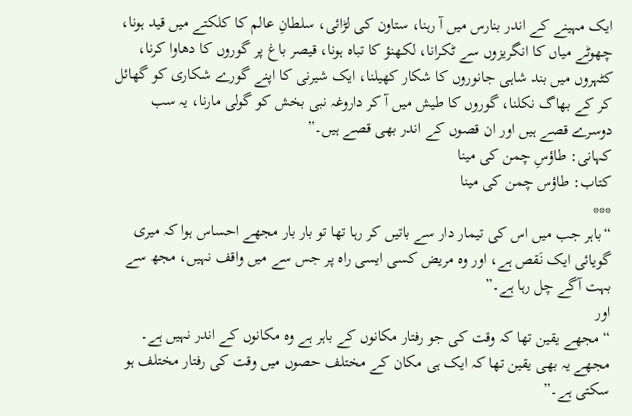ایک مہینے کے اندر بنارس میں آ رہنا، ستاون کی لڑائی، سلطانِ عالم کا کلکتے میں قید ہونا، چھوٹے میاں کا انگریزوں سے ٹکرانا، لکھنؤ کا تباہ ہونا، قیصر باغ پر گوروں کا دھاوا کرنا، کٹہروں میں بند شاہی جانوروں کا شکار کھیلنا، ایک شیرنی کا اپنے گورے شکاری کو گھائل کر کے بھاگ نکلنا، گوروں کا طیش میں آ کر داروغہ نبی بخش کو گولی مارنا، یہ سب دوسرے قصے ہیں اور ان قصوں کے اندر بھی قصے ہیں۔”
کہانی: طاؤسِ چمن کی مینا
کتاب: طاؤس چمن کی مینا
***
“باہر جب میں اس کی تیمار دار سے باتیں کر رہا تھا تو بار بار مجھے احساس ہوا کہ میری گویائی ایک نَقص ہے، اور وہ مریض کسی ایسی راہ پر جس سے میں واقف نہیں، مجھ سے بہت آگے چل رہا ہے۔”
اور
“مجھے یقین تھا کہ وقت کی جو رفتار مکانوں کے باہر ہے وہ مکانوں کے اندر نہیں ہے۔ مجھے یہ بھی یقین تھا کہ ایک ہی مکان کے مختلف حصوں میں وقت کی رفتار مختلف ہو سکتی ہے۔”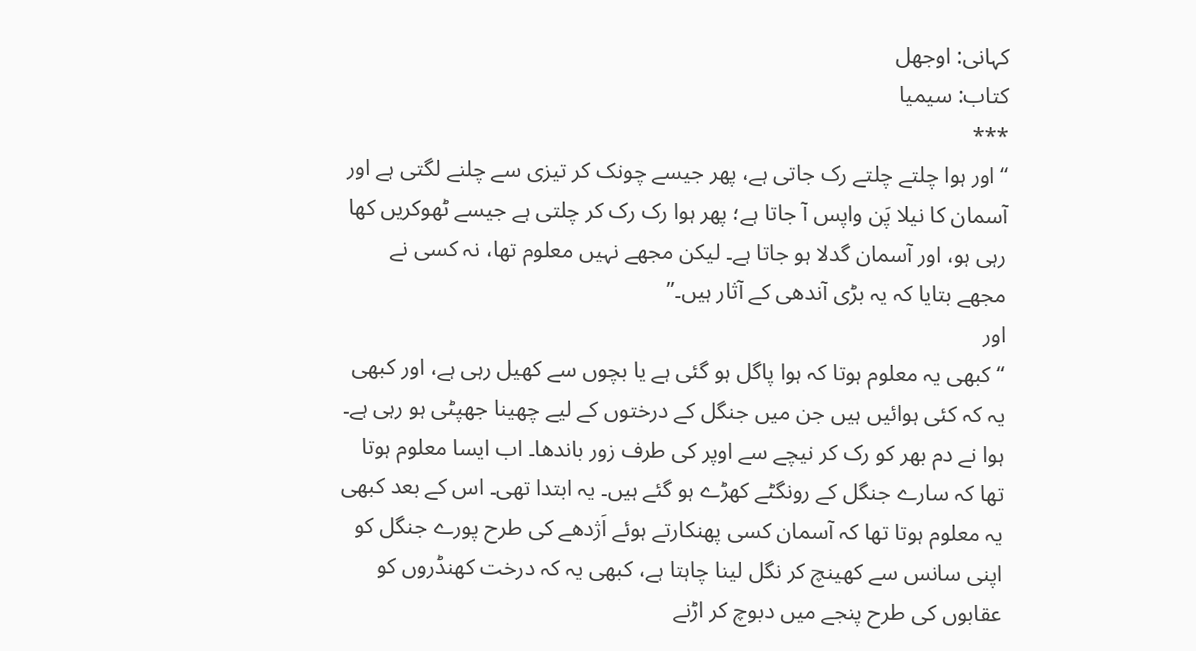کہانی: اوجھل
کتاب: سیمیا
***
“اور ہوا چلتے چلتے رک جاتی ہے، پھر جیسے چونک کر تیزی سے چلنے لگتی ہے اور آسمان کا نیلا پَن واپس آ جاتا ہے؛ پھر ہوا رک رک کر چلتی ہے جیسے ٹھوکریں کھا رہی ہو، اور آسمان گدلا ہو جاتا ہے۔ لیکن مجھے نہیں معلوم تھا، نہ کسی نے مجھے بتایا کہ یہ بڑی آندھی کے آثار ہیں۔”
اور
“کبھی یہ معلوم ہوتا کہ ہوا پاگل ہو گئی ہے یا بچوں سے کھیل رہی ہے، اور کبھی یہ کہ کئی ہوائیں ہیں جن میں جنگل کے درختوں کے لیے چھینا جھپٹی ہو رہی ہے۔ ہوا نے دم بھر کو رک کر نیچے سے اوپر کی طرف زور باندھا۔ اب ایسا معلوم ہوتا تھا کہ سارے جنگل کے رونگٹے کھڑے ہو گئے ہیں۔ یہ ابتدا تھی۔ اس کے بعد کبھی یہ معلوم ہوتا تھا کہ آسمان کسی پھنکارتے ہوئے اَژدھے کی طرح پورے جنگل کو اپنی سانس سے کھینچ کر نگل لینا چاہتا ہے، کبھی یہ کہ درخت کھنڈروں کو عقابوں کی طرح پنجے میں دبوچ کر اڑنے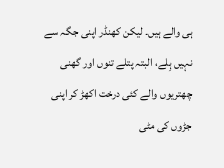ہی والے ہیں۔ لیکن کھنڈر اپنی جگہ سے نہیں ہِلے، البتہ پتلے تنوں اور گھنی چھتریوں والے کئی درخت اکھڑ کر اپنی جڑوں کی مٹی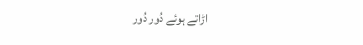اڑاتے ہوئے دُور دُور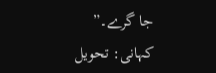جا گرے۔”
کہانی: تحویل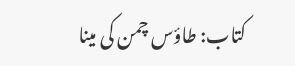کتاب: طاؤس چمن کی مینا